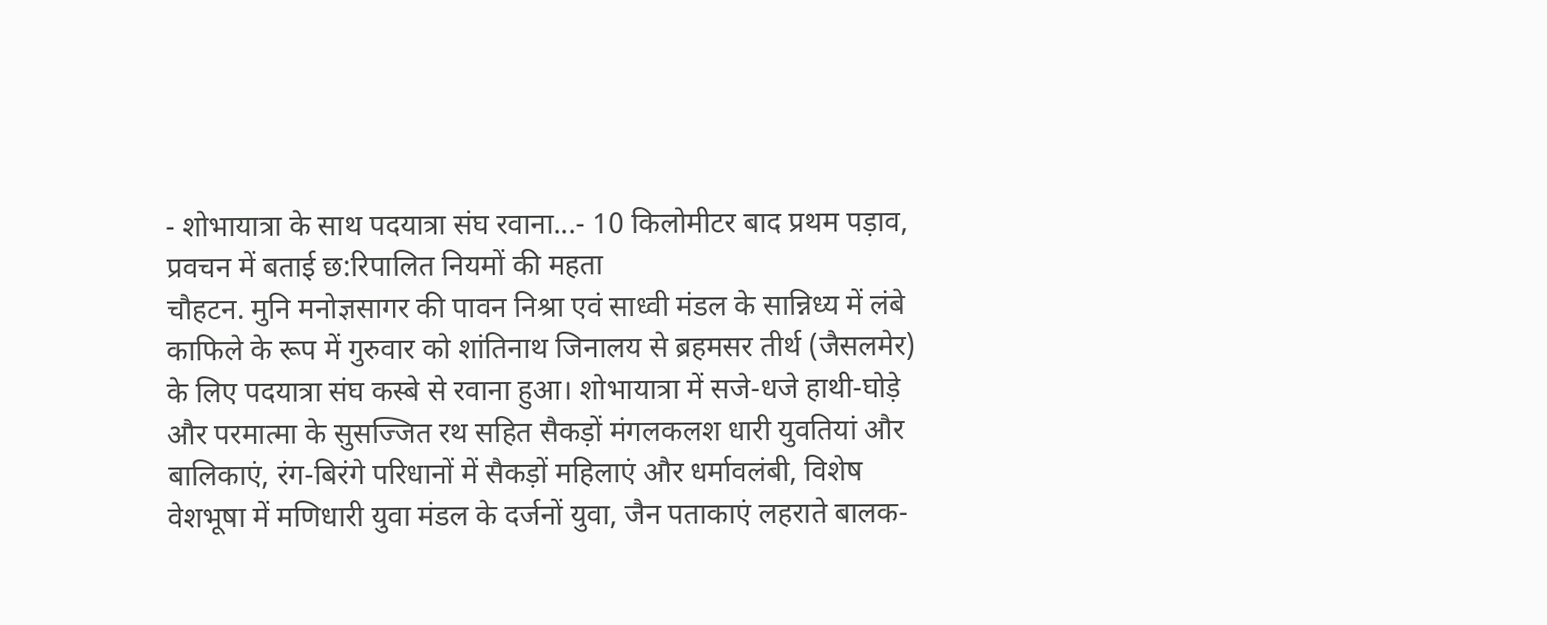- शोभायात्रा के साथ पदयात्रा संघ रवाना...- 10 किलोमीटर बाद प्रथम पड़ाव, प्रवचन में बताई छ:रिपालित नियमों की महता
चौहटन. मुनि मनोज्ञसागर की पावन निश्रा एवं साध्वी मंडल के सान्निध्य में लंबे काफिले के रूप में गुरुवार को शांतिनाथ जिनालय से ब्रहमसर तीर्थ (जैसलमेर) के लिए पदयात्रा संघ कस्बे से रवाना हुआ। शोभायात्रा में सजे-धजे हाथी-घोड़े और परमात्मा के सुसज्जित रथ सहित सैकड़ों मंगलकलश धारी युवतियां और बालिकाएं, रंग-बिरंगे परिधानों में सैकड़ों महिलाएं और धर्मावलंबी, विशेष वेशभूषा में मणिधारी युवा मंडल के दर्जनों युवा, जैन पताकाएं लहराते बालक-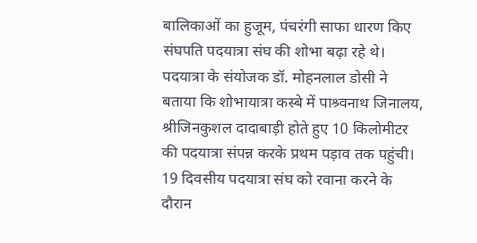बालिकाओं का हुजूम, पंचरंगी साफा धारण किए संघपति पदयात्रा संघ की शोभा बढ़ा रहे थे। पदयात्रा के संयोजक डॉ. मोहनलाल डोसी ने बताया कि शोभायात्रा कस्बे में पाश्र्वनाथ जिनालय, श्रीजिनकुशल दादाबाड़ी होते हुए 10 किलोमीटर की पदयात्रा संपन्न करके प्रथम पड़ाव तक पहुंची। 19 दिवसीय पदयात्रा संघ को रवाना करने के दौरान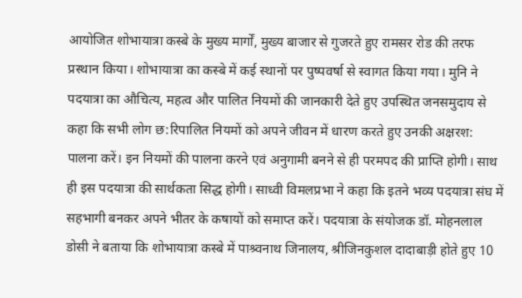आयोजित शोभायात्रा कस्बे के मुख्य मार्गों, मुख्य बाजार से गुजरते हुए रामसर रोड की तरफ प्रस्थान किया। शोभायात्रा का कस्बे में कई स्थानों पर पुष्पवर्षा से स्वागत किया गया। मुनि ने पदयात्रा का औचित्य, महत्व और पालित नियमों की जानकारी देते हुए उपस्थित जनसमुदाय से कहा कि सभी लोग छ:रिपालित नियमों को अपने जीवन में धारण करते हुए उनकी अक्षरश: पालना करें। इन नियमों की पालना करने एवं अनुगामी बनने से ही परमपद की प्राप्ति होगी। साथ ही इस पदयात्रा की सार्थकता सिद्ध होगी। साध्वी विमलप्रभा ने कहा कि इतने भव्य पदयात्रा संघ में सहभागी बनकर अपने भीतर के कषायों को समाप्त करें। पदयात्रा के संयोजक डॉ. मोहनलाल डोसी ने बताया कि शोभायात्रा कस्बे में पाश्र्वनाथ जिनालय, श्रीजिनकुशल दादाबाड़ी होते हुए 10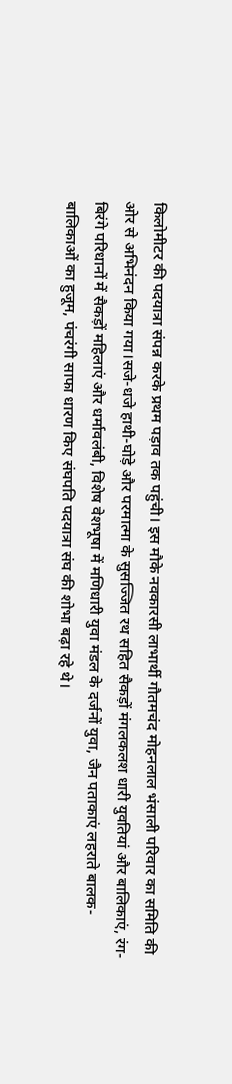किलोमीटर की पदयात्रा संपन्न करके प्रथम पड़ाव तक पहुंची। इस मौके नवकारसी लाभार्थी गौतमचंद मोहनलाल भंसाली परिवार का समिति की ओर से अभिनंदन किया गया।सजे-धजे हाथी-घोड़े और परमात्मा के सुसज्जित रथ सहित सैकड़ों मंगलकलश धारी युवतियां और बालिकाएं, रंग-बिरंगे परिधानों में सैकड़ों महिलाएं और धर्मावलंबी, विशेष वेशभूषा में मणिधारी युवा मंडल के दर्जनों युवा, जैन पताकाएं लहराते बालक-बालिकाओं का हुजूम, पंचरंगी साफा धारण किए संघपति पदयात्रा संघ की शोभा बढ़ा रहे थे।